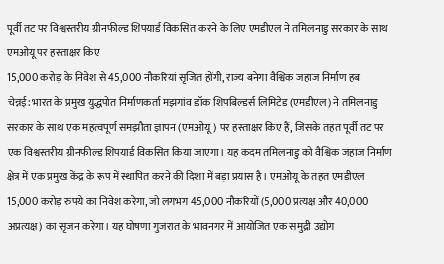पूर्वी तट पर विश्वस्तरीय ग्रीनफील्ड शिपयार्ड विकसित करने के लिए एमडीएल ने तमिलनाडु सरकार के साथ एमओयू पर हस्ताक्षर किए
15,000 करोड़ के निवेश से 45,000 नौकरियां सृजित होंगी, राज्य बनेगा वैश्विक जहाज निर्माण हब
चेन्नई: भारत के प्रमुख युद्धपोत निर्माणकर्ता मझगांव डॉक शिपबिल्डर्स लिमिटेड (एमडीएल) ने तमिलनाडु सरकार के साथ एक महत्वपूर्ण समझौता ज्ञापन (एमओयू) पर हस्ताक्षर किए हैं, जिसके तहत पूर्वी तट पर एक विश्वस्तरीय ग्रीनफील्ड शिपयार्ड विकसित किया जाएगा। यह कदम तमिलनाडु को वैश्विक जहाज निर्माण क्षेत्र में एक प्रमुख केंद्र के रूप में स्थापित करने की दिशा में बड़ा प्रयास है। एमओयू के तहत एमडीएल 15,000 करोड़ रुपये का निवेश करेगा, जो लगभग 45,000 नौकरियों (5,000 प्रत्यक्ष और 40,000 अप्रत्यक्ष) का सृजन करेगा। यह घोषणा गुजरात के भावनगर में आयोजित एक समुद्री उद्योग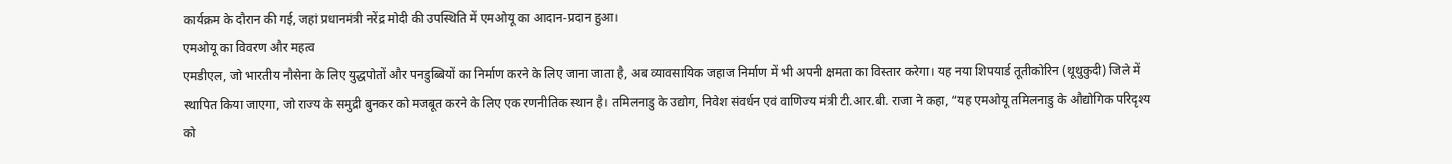कार्यक्रम के दौरान की गई, जहां प्रधानमंत्री नरेंद्र मोदी की उपस्थिति में एमओयू का आदान-प्रदान हुआ।
एमओयू का विवरण और महत्व
एमडीएल, जो भारतीय नौसेना के लिए युद्धपोतों और पनडुब्बियों का निर्माण करने के लिए जाना जाता है, अब व्यावसायिक जहाज निर्माण में भी अपनी क्षमता का विस्तार करेगा। यह नया शिपयार्ड तूतीकोरिन (थूथुकुदी) जिले में स्थापित किया जाएगा, जो राज्य के समुद्री बुनकर को मजबूत करने के लिए एक रणनीतिक स्थान है। तमिलनाडु के उद्योग, निवेश संवर्धन एवं वाणिज्य मंत्री टी.आर.बी. राजा ने कहा, “यह एमओयू तमिलनाडु के औद्योगिक परिदृश्य को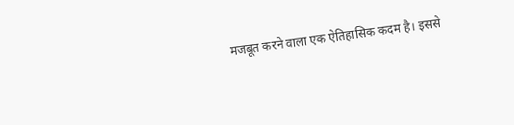मजबूत करने वाला एक ऐतिहासिक कदम है। इससे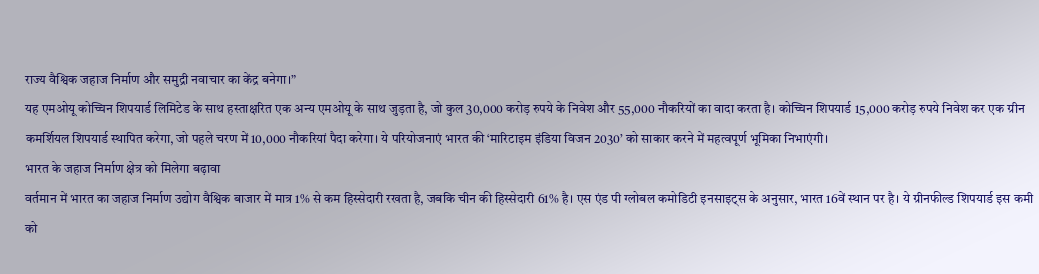राज्य वैश्विक जहाज निर्माण और समुद्री नवाचार का केंद्र बनेगा।”
यह एमओयू कोच्चिन शिपयार्ड लिमिटेड के साथ हस्ताक्षरित एक अन्य एमओयू के साथ जुड़ता है, जो कुल 30,000 करोड़ रुपये के निवेश और 55,000 नौकरियों का वादा करता है। कोच्चिन शिपयार्ड 15,000 करोड़ रुपये निवेश कर एक ग्रीन कमर्शियल शिपयार्ड स्थापित करेगा, जो पहले चरण में 10,000 नौकरियां पैदा करेगा। ये परियोजनाएं भारत की ‘मारिटाइम इंडिया विजन 2030’ को साकार करने में महत्वपूर्ण भूमिका निभाएंगी।
भारत के जहाज निर्माण क्षेत्र को मिलेगा बढ़ावा
वर्तमान में भारत का जहाज निर्माण उद्योग वैश्विक बाजार में मात्र 1% से कम हिस्सेदारी रखता है, जबकि चीन की हिस्सेदारी 61% है। एस एंड पी ग्लोबल कमोडिटी इनसाइट्स के अनुसार, भारत 16वें स्थान पर है। ये ग्रीनफील्ड शिपयार्ड इस कमी को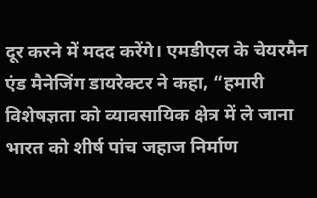दूर करने में मदद करेंगे। एमडीएल के चेयरमैन एंड मैनेजिंग डायरेक्टर ने कहा, “हमारी विशेषज्ञता को व्यावसायिक क्षेत्र में ले जाना भारत को शीर्ष पांच जहाज निर्माण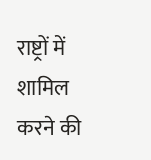राष्ट्रों में शामिल करने की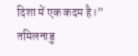दिशा में एक कदम है।”
तमिलनाडु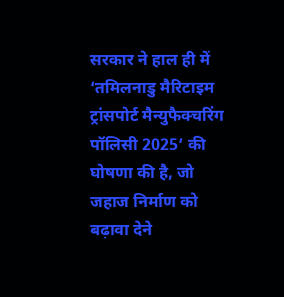सरकार ने हाल ही में ‘तमिलनाडु मैरिटाइम ट्रांसपोर्ट मैन्युफैक्चरिंग पॉलिसी 2025’ की घोषणा की है, जो जहाज निर्माण को बढ़ावा देने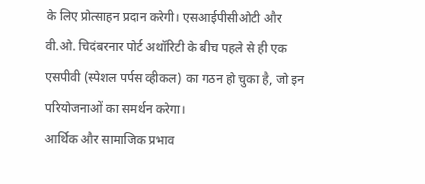के लिए प्रोत्साहन प्रदान करेगी। एसआईपीसीओटी और वी.ओ. चिदंबरनार पोर्ट अथॉरिटी के बीच पहले से ही एक एसपीवी (स्पेशल पर्पस व्हीकल) का गठन हो चुका है, जो इन परियोजनाओं का समर्थन करेगा।
आर्थिक और सामाजिक प्रभाव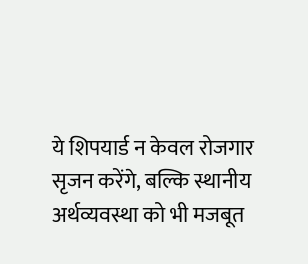ये शिपयार्ड न केवल रोजगार सृजन करेंगे, बल्कि स्थानीय अर्थव्यवस्था को भी मजबूत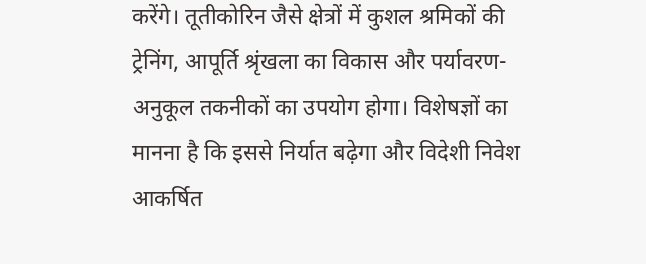करेंगे। तूतीकोरिन जैसे क्षेत्रों में कुशल श्रमिकों की ट्रेनिंग, आपूर्ति श्रृंखला का विकास और पर्यावरण-अनुकूल तकनीकों का उपयोग होगा। विशेषज्ञों का मानना है कि इससे निर्यात बढ़ेगा और विदेशी निवेश आकर्षित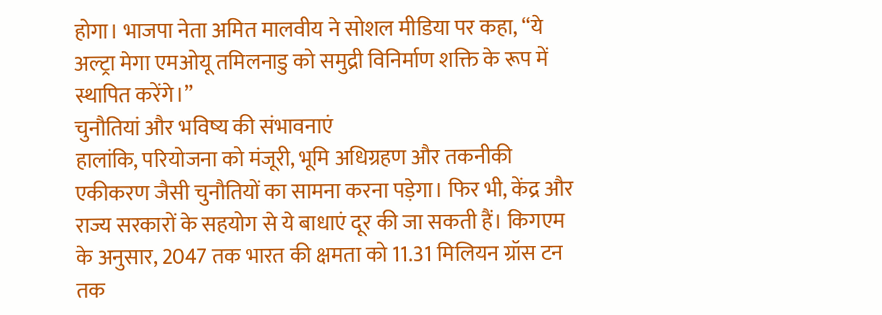होगा। भाजपा नेता अमित मालवीय ने सोशल मीडिया पर कहा, “ये अल्ट्रा मेगा एमओयू तमिलनाडु को समुद्री विनिर्माण शक्ति के रूप में स्थापित करेंगे।”
चुनौतियां और भविष्य की संभावनाएं
हालांकि, परियोजना को मंजूरी, भूमि अधिग्रहण और तकनीकी एकीकरण जैसी चुनौतियों का सामना करना पड़ेगा। फिर भी, केंद्र और राज्य सरकारों के सहयोग से ये बाधाएं दूर की जा सकती हैं। किगएम के अनुसार, 2047 तक भारत की क्षमता को 11.31 मिलियन ग्रॉस टन तक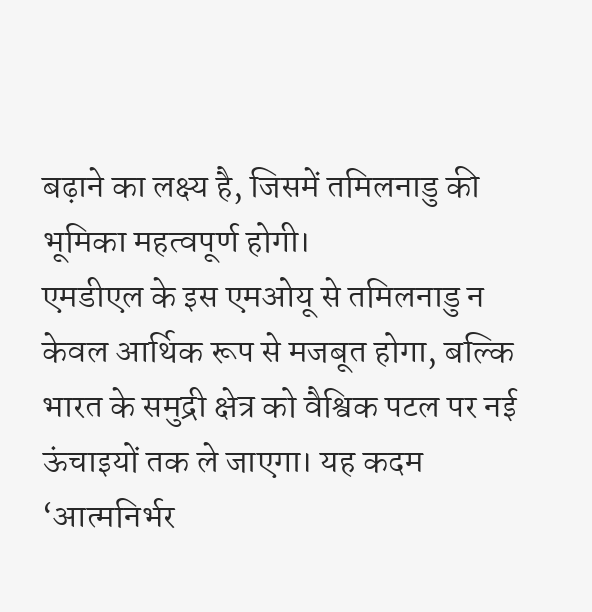बढ़ाने का लक्ष्य है, जिसमें तमिलनाडु की भूमिका महत्वपूर्ण होगी।
एमडीएल के इस एमओयू से तमिलनाडु न केवल आर्थिक रूप से मजबूत होगा, बल्कि भारत के समुद्री क्षेत्र को वैश्विक पटल पर नई ऊंचाइयों तक ले जाएगा। यह कदम ‘आत्मनिर्भर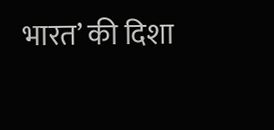भारत’ की दिशा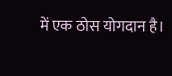में एक ठोस योगदान है।